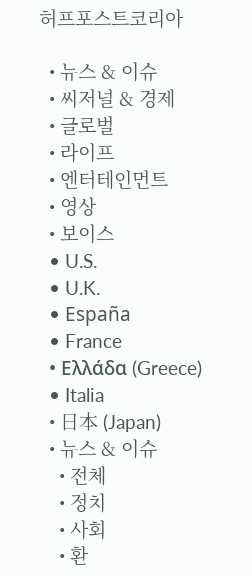허프포스트코리아

  • 뉴스 & 이슈
  • 씨저널 & 경제
  • 글로벌
  • 라이프
  • 엔터테인먼트
  • 영상
  • 보이스
  • U.S.
  • U.K.
  • España
  • France
  • Ελλάδα (Greece)
  • Italia
  • 日本 (Japan)
  • 뉴스 & 이슈
    • 전체
    • 정치
    • 사회
    • 환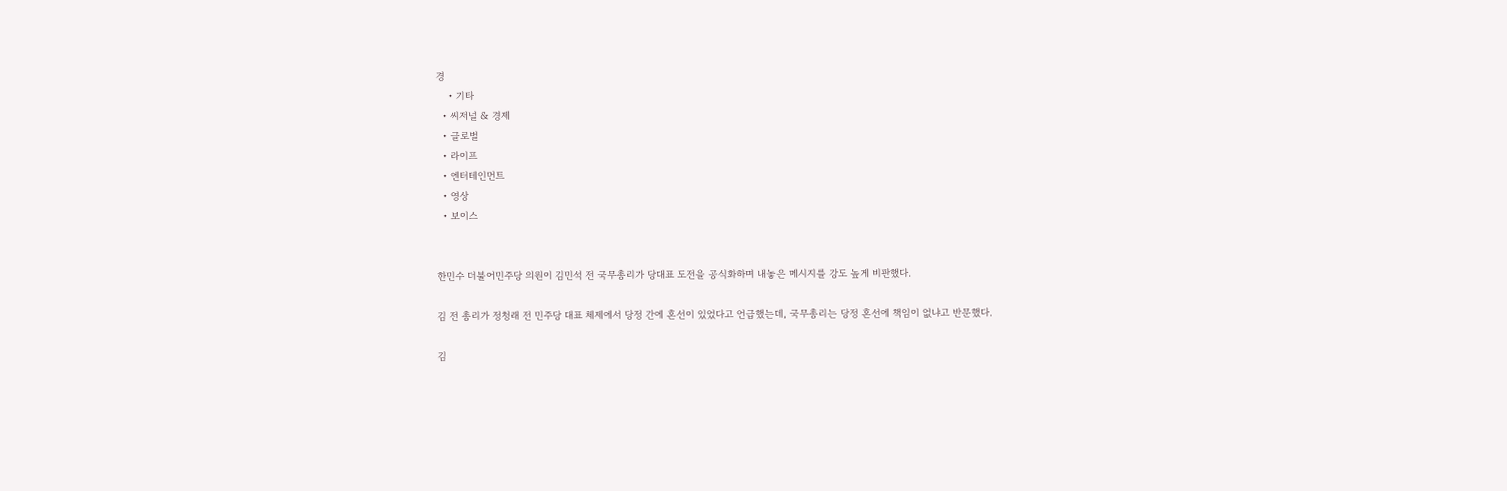경
    • 기타
  • 씨저널 & 경제
  • 글로벌
  • 라이프
  • 엔터테인먼트
  • 영상
  • 보이스


한민수 더불어민주당 의원이 김민석 전 국무총리가 당대표 도전을 공식화하며 내놓은 메시지를 강도 높게 비판했다.

김 전 총리가 정청래 전 민주당 대표 체제에서 당정 간에 혼선이 있었다고 언급했는데, 국무총리는 당정 혼선에 책임이 없냐고 반문했다.

김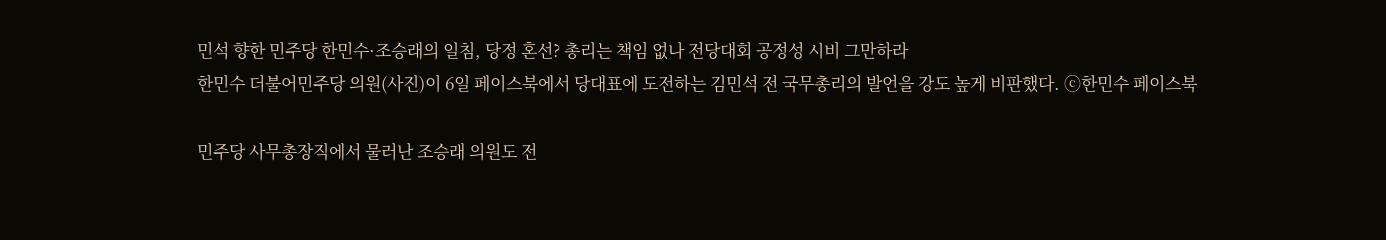민석 향한 민주당 한민수·조승래의 일침, 당정 혼선? 총리는 책임 없나 전당대회 공정성 시비 그만하라
한민수 더불어민주당 의원(사진)이 6일 페이스북에서 당대표에 도전하는 김민석 전 국무총리의 발언을 강도 높게 비판했다. ⓒ한민수 페이스북

민주당 사무총장직에서 물러난 조승래 의원도 전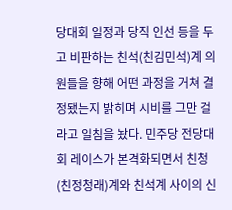당대회 일정과 당직 인선 등을 두고 비판하는 친석(친김민석)계 의원들을 향해 어떤 과정을 거쳐 결정됐는지 밝히며 시비를 그만 걸라고 일침을 놨다. 민주당 전당대회 레이스가 본격화되면서 친청(친정청래)계와 친석계 사이의 신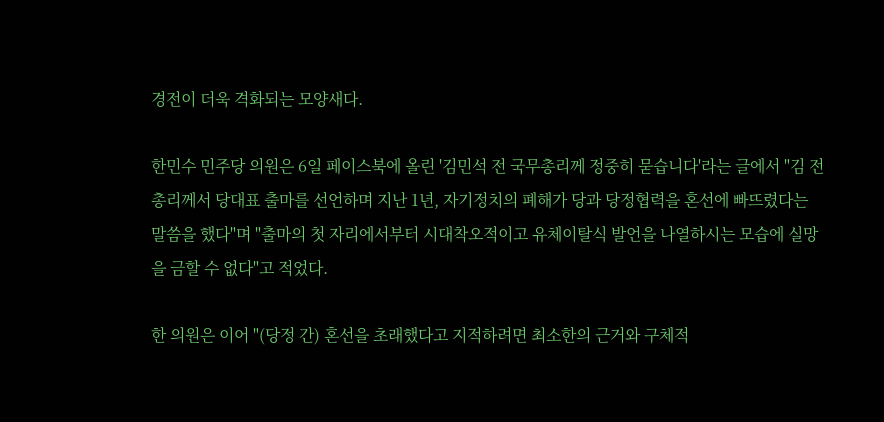경전이 더욱 격화되는 모양새다.

한민수 민주당 의원은 6일 페이스북에 올린 '김민석 전 국무총리께 정중히 묻습니다'라는 글에서 "김 전 총리께서 당대표 출마를 선언하며 지난 1년, 자기정치의 폐해가 당과 당정협력을 혼선에 빠뜨렸다는 말씀을 했다"며 "출마의 첫 자리에서부터 시대착오적이고 유체이탈식 발언을 나열하시는 모습에 실망을 금할 수 없다"고 적었다.

한 의원은 이어 "(당정 간) 혼선을 초래했다고 지적하려면 최소한의 근거와 구체적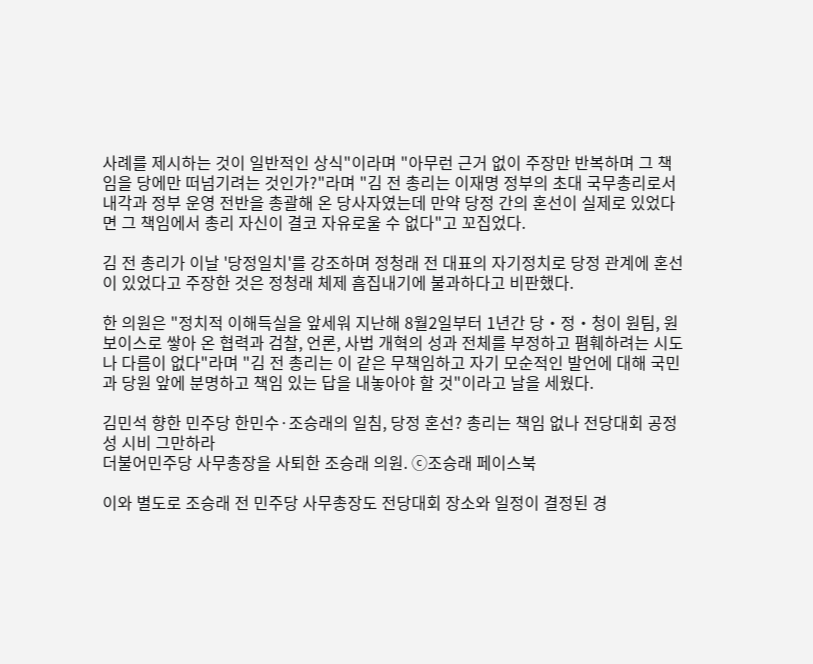사례를 제시하는 것이 일반적인 상식"이라며 "아무런 근거 없이 주장만 반복하며 그 책임을 당에만 떠넘기려는 것인가?"라며 "김 전 총리는 이재명 정부의 초대 국무총리로서 내각과 정부 운영 전반을 총괄해 온 당사자였는데 만약 당정 간의 혼선이 실제로 있었다면 그 책임에서 총리 자신이 결코 자유로울 수 없다"고 꼬집었다.

김 전 총리가 이날 '당정일치'를 강조하며 정청래 전 대표의 자기정치로 당정 관계에 혼선이 있었다고 주장한 것은 정청래 체제 흠집내기에 불과하다고 비판했다.

한 의원은 "정치적 이해득실을 앞세워 지난해 8월2일부터 1년간 당‧정‧청이 원팀, 원보이스로 쌓아 온 협력과 검찰, 언론, 사법 개혁의 성과 전체를 부정하고 폄훼하려는 시도나 다름이 없다"라며 "김 전 총리는 이 같은 무책임하고 자기 모순적인 발언에 대해 국민과 당원 앞에 분명하고 책임 있는 답을 내놓아야 할 것"이라고 날을 세웠다.

김민석 향한 민주당 한민수·조승래의 일침, 당정 혼선? 총리는 책임 없나 전당대회 공정성 시비 그만하라
더불어민주당 사무총장을 사퇴한 조승래 의원. ⓒ조승래 페이스북

이와 별도로 조승래 전 민주당 사무총장도 전당대회 장소와 일정이 결정된 경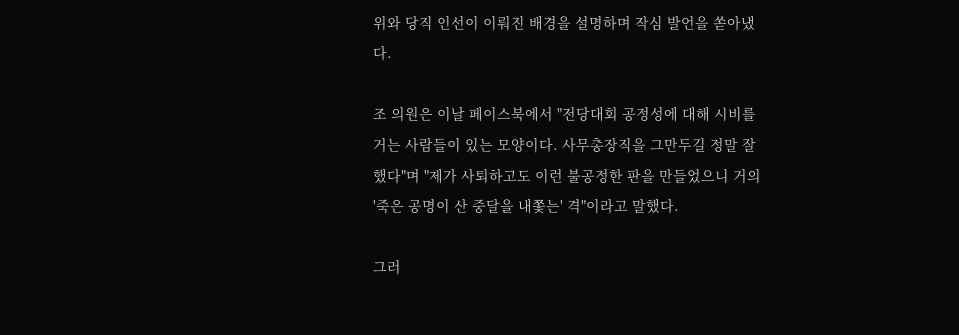위와 당직 인선이 이뤄진 배경을 설명하며 작심 발언을 쏟아냈다.

조 의원은 이날 페이스북에서 "전당대회 공정성에 대해 시비를 거는 사람들이 있는 모양이다. 사무총장직을 그만두길 정말 잘했다"며 "제가 사퇴하고도 이런 불공정한 판을 만들었으니 거의 '죽은 공명이 산 중달을 내쫓는' 격"이라고 말했다.

그러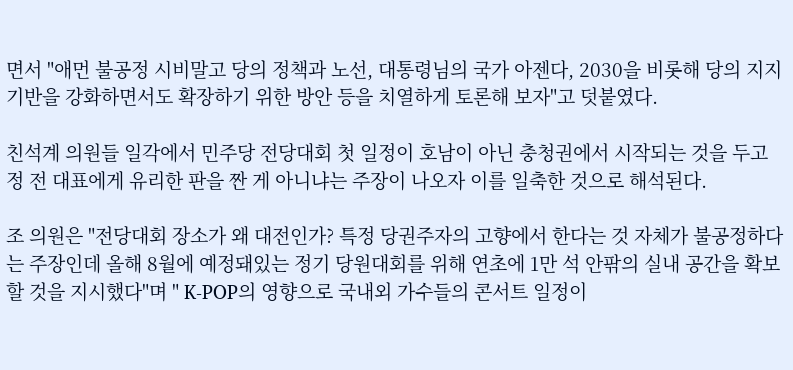면서 "애먼 불공정 시비말고 당의 정책과 노선, 대통령님의 국가 아젠다, 2030을 비롯해 당의 지지기반을 강화하면서도 확장하기 위한 방안 등을 치열하게 토론해 보자"고 덧붙였다.

친석계 의원들 일각에서 민주당 전당대회 첫 일정이 호남이 아닌 충청권에서 시작되는 것을 두고 정 전 대표에게 유리한 판을 짠 게 아니냐는 주장이 나오자 이를 일축한 것으로 해석된다.

조 의원은 "전당대회 장소가 왜 대전인가? 특정 당권주자의 고향에서 한다는 것 자체가 불공정하다는 주장인데 올해 8월에 예정돼있는 정기 당원대회를 위해 연초에 1만 석 안팎의 실내 공간을 확보할 것을 지시했다"며 " K-POP의 영향으로 국내외 가수들의 콘서트 일정이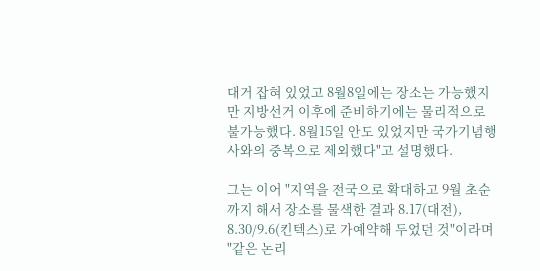대거 잡혀 있었고 8월8일에는 장소는 가능했지만 지방선거 이후에 준비하기에는 물리적으로 불가능했다. 8월15일 안도 있었지만 국가기념행사와의 중복으로 제외했다"고 설명했다.

그는 이어 "지역을 전국으로 확대하고 9월 초순까지 해서 장소를 물색한 결과 8.17(대전), 8.30/9.6(킨텍스)로 가예약해 두었던 것"이라며 "같은 논리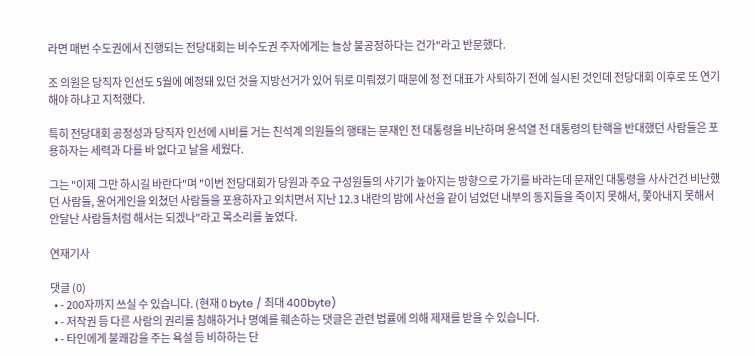라면 매번 수도권에서 진행되는 전당대회는 비수도권 주자에게는 늘상 불공정하다는 건가"라고 반문했다.

조 의원은 당직자 인선도 5월에 예정돼 있던 것을 지방선거가 있어 뒤로 미뤄졌기 때문에 정 전 대표가 사퇴하기 전에 실시된 것인데 전당대회 이후로 또 연기해야 하냐고 지적했다.

특히 전당대회 공정성과 당직자 인선에 시비를 거는 친석계 의원들의 행태는 문재인 전 대통령을 비난하며 윤석열 전 대통령의 탄핵을 반대했던 사람들은 포용하자는 세력과 다를 바 없다고 날을 세웠다.

그는 "이제 그만 하시길 바란다"며 "이번 전당대회가 당원과 주요 구성원들의 사기가 높아지는 방향으로 가기를 바라는데 문재인 대통령을 사사건건 비난했던 사람들, 윤어게인을 외쳤던 사람들을 포용하자고 외치면서 지난 12.3 내란의 밤에 사선을 같이 넘었던 내부의 동지들을 죽이지 못해서, 쫓아내지 못해서 안달난 사람들처럼 해서는 되겠나"라고 목소리를 높였다.

연재기사

댓글 (0)
  • - 200자까지 쓰실 수 있습니다. (현재 0 byte / 최대 400byte)
  • - 저작권 등 다른 사람의 권리를 침해하거나 명예를 훼손하는 댓글은 관련 법률에 의해 제재를 받을 수 있습니다.
  • - 타인에게 불쾌감을 주는 욕설 등 비하하는 단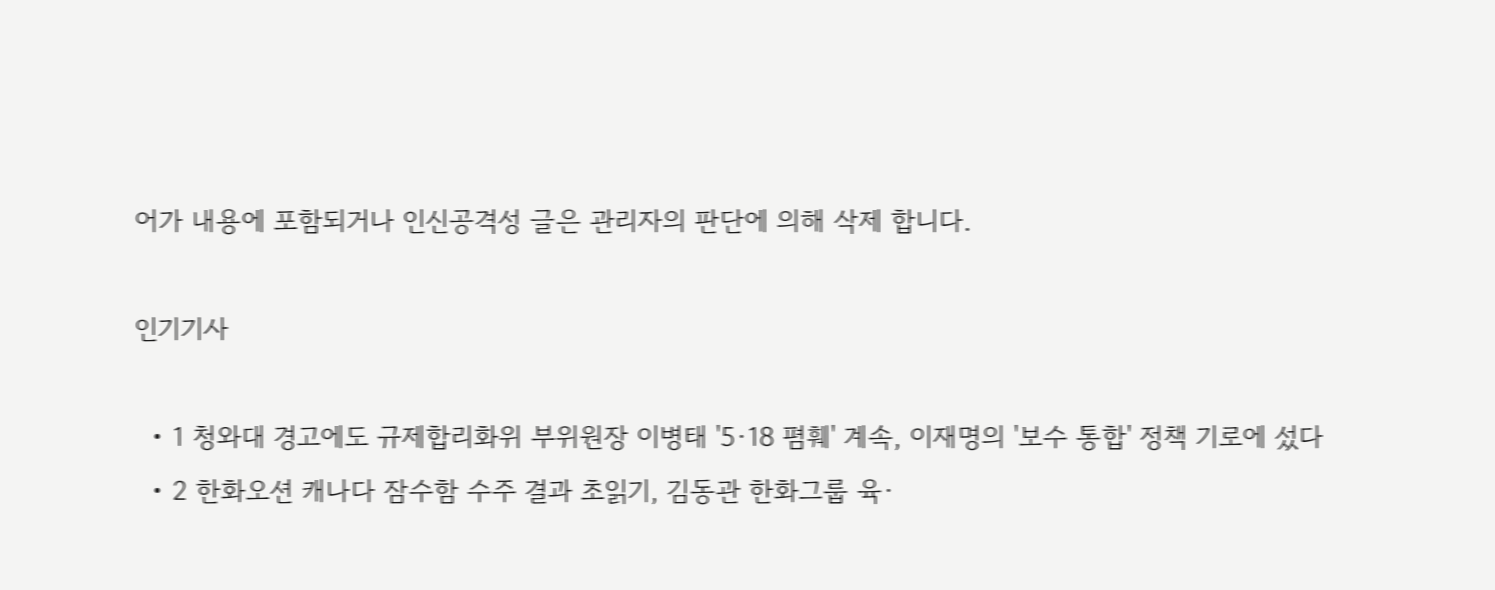어가 내용에 포함되거나 인신공격성 글은 관리자의 판단에 의해 삭제 합니다.

인기기사

  • 1 청와대 경고에도 규제합리화위 부위원장 이병태 '5·18 폄훼' 계속, 이재명의 '보수 통합' 정책 기로에 섰다
  • 2 한화오션 캐나다 잠수함 수주 결과 초읽기, 김동관 한화그룹 육·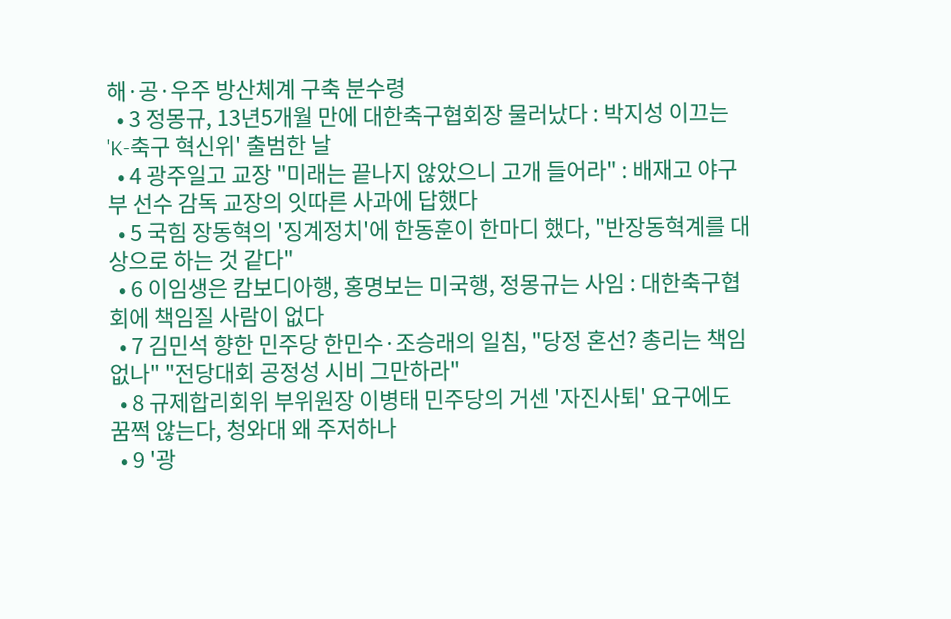해·공·우주 방산체계 구축 분수령
  • 3 정몽규, 13년5개월 만에 대한축구협회장 물러났다 : 박지성 이끄는 'K-축구 혁신위' 출범한 날
  • 4 광주일고 교장 "미래는 끝나지 않았으니 고개 들어라" : 배재고 야구부 선수 감독 교장의 잇따른 사과에 답했다
  • 5 국힘 장동혁의 '징계정치'에 한동훈이 한마디 했다, "반장동혁계를 대상으로 하는 것 같다"
  • 6 이임생은 캄보디아행, 홍명보는 미국행, 정몽규는 사임 : 대한축구협회에 책임질 사람이 없다
  • 7 김민석 향한 민주당 한민수·조승래의 일침, "당정 혼선? 총리는 책임 없나" "전당대회 공정성 시비 그만하라"
  • 8 규제합리회위 부위원장 이병태 민주당의 거센 '자진사퇴' 요구에도 꿈쩍 않는다, 청와대 왜 주저하나
  • 9 '광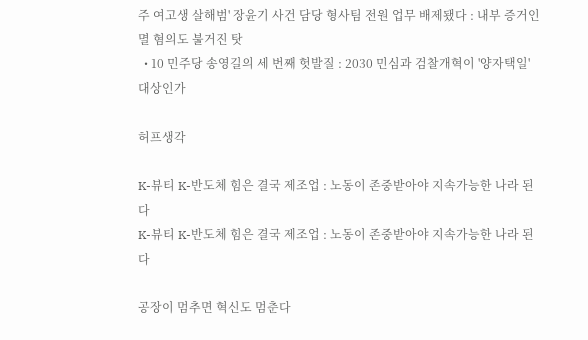주 여고생 살해범' 장윤기 사건 담당 형사팀 전원 업무 배제됐다 : 내부 증거인멸 혐의도 불거진 탓
  • 10 민주당 송영길의 세 번째 헛발질 : 2030 민심과 검찰개혁이 '양자택일' 대상인가

허프생각

K-뷰티 K-반도체 힘은 결국 제조업 : 노동이 존중받아야 지속가능한 나라 된다
K-뷰티 K-반도체 힘은 결국 제조업 : 노동이 존중받아야 지속가능한 나라 된다

공장이 멈추면 혁신도 멈춘다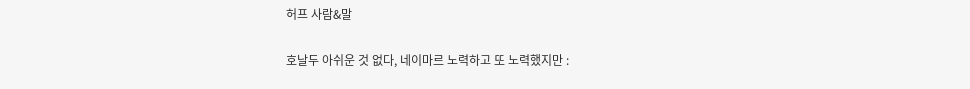허프 사람&말

호날두 아쉬운 것 없다, 네이마르 노력하고 또 노력했지만 :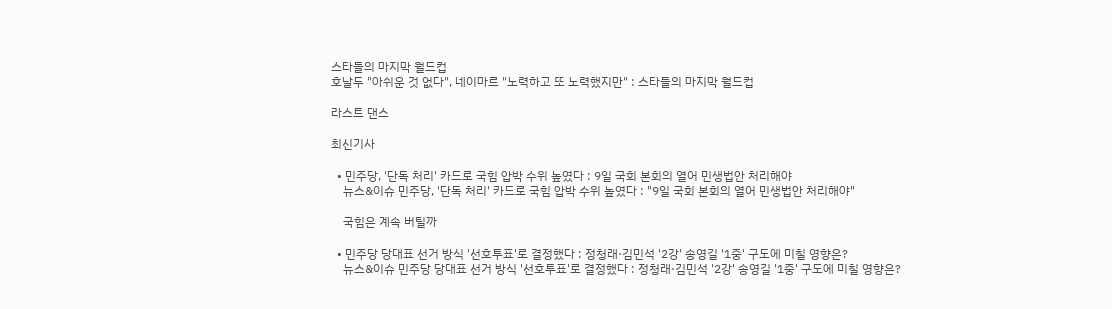스타들의 마지막 월드컵
호날두 "아쉬운 것 없다", 네이마르 "노력하고 또 노력했지만" : 스타들의 마지막 월드컵

라스트 댄스

최신기사

  • 민주당, '단독 처리' 카드로 국힘 압박 수위 높였다 : 9일 국회 본회의 열어 민생법안 처리해야
    뉴스&이슈 민주당, '단독 처리' 카드로 국힘 압박 수위 높였다 : "9일 국회 본회의 열어 민생법안 처리해야"

    국힘은 계속 버틸까

  • 민주당 당대표 선거 방식 '선호투표'로 결정했다 : 정청래·김민석 '2강' 송영길 '1중' 구도에 미칠 영향은?
    뉴스&이슈 민주당 당대표 선거 방식 '선호투표'로 결정했다 : 정청래·김민석 '2강' 송영길 '1중' 구도에 미칠 영향은?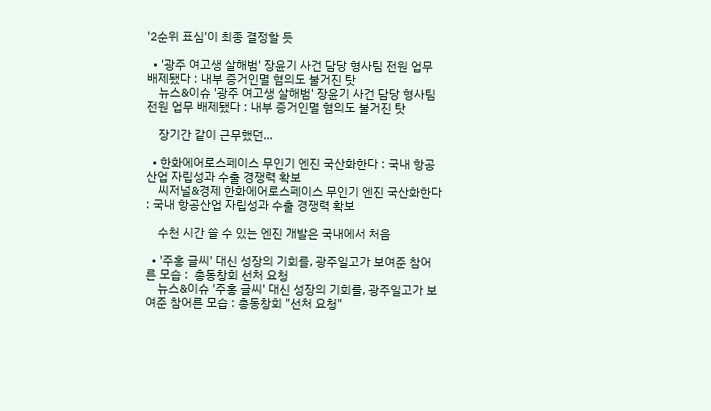'2순위 표심'이 최종 결정할 듯

  • '광주 여고생 살해범' 장윤기 사건 담당 형사팀 전원 업무 배제됐다 : 내부 증거인멸 혐의도 불거진 탓
    뉴스&이슈 '광주 여고생 살해범' 장윤기 사건 담당 형사팀 전원 업무 배제됐다 : 내부 증거인멸 혐의도 불거진 탓

    장기간 같이 근무했던...

  • 한화에어로스페이스 무인기 엔진 국산화한다 : 국내 항공산업 자립성과 수출 경쟁력 확보
    씨저널&경제 한화에어로스페이스 무인기 엔진 국산화한다 : 국내 항공산업 자립성과 수출 경쟁력 확보

    수천 시간 쓸 수 있는 엔진 개발은 국내에서 처음

  • '주홍 글씨' 대신 성장의 기회를, 광주일고가 보여준 참어른 모습 :  총동창회 선처 요청
    뉴스&이슈 '주홍 글씨' 대신 성장의 기회를, 광주일고가 보여준 참어른 모습 : 총동창회 "선처 요청"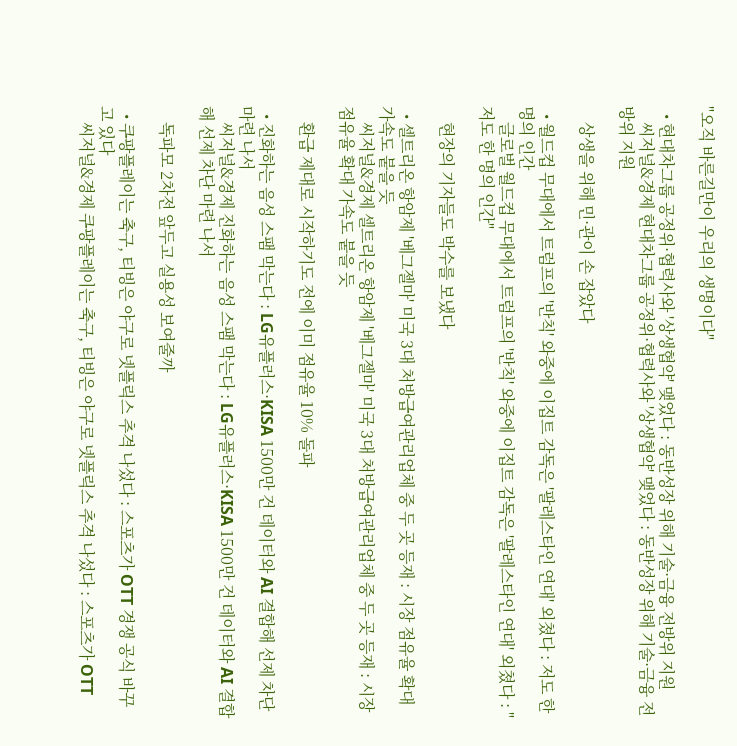"오직 바른길만이 우리의 생명이다"

  • 현대차그룹 공정위·협력사와 '상생협약' 맺었다 : 동반성장 위해 기술·금융 전방위 지원
    씨저널&경제 현대차그룹 공정위·협력사와 '상생협약' 맺었다 : 동반성장 위해 기술·금융 전방위 지원

    상생을 위해 민·관이 손 잡았다

  • 월드컵 무대에서 트럼프의 '반칙' 와중에 이집트 감독은 '팔레스타인 연대' 외쳤다 : 저도 한 명의 인간
    글로벌 월드컵 무대에서 트럼프의 '반칙' 와중에 이집트 감독은 '팔레스타인 연대' 외쳤다 : "저도 한 명의 인간"

    현장의 기자들도 박수를 보냈다

  • 셀트리온 항암제 '베그젤마' 미국 3대 처방급여관리업체 중 두 곳 등재 : 시장 점유율 확대 가속도 붙을 듯
    씨저널&경제 셀트리온 항암제 '베그젤마' 미국 3대 처방급여관리업체 중 두 곳 등재 : 시장 점유율 확대 가속도 붙을 듯

    환급 제대로 시작하기도 전에 이미 점유율 10% 돌파

  • 진화하는 음성 스팸 막는다 : LG유플러스·KISA 1500만 건 데이터와 AI 결합해 선제 차단 마련 나서
    씨저널&경제 진화하는 음성 스팸 막는다 : LG유플러스·KISA 1500만 건 데이터와 AI 결합해 선제 차단 마련 나서

    독파모 2차전 앞두고 실용성 보여줄까

  • 쿠팡플레이는 축구, 티빙은 야구로 넷플릭스 추격 나섰다 : 스포츠가 OTT 경쟁 공식 바꾸고 있다
    씨저널&경제 쿠팡플레이는 축구, 티빙은 야구로 넷플릭스 추격 나섰다 : 스포츠가 OTT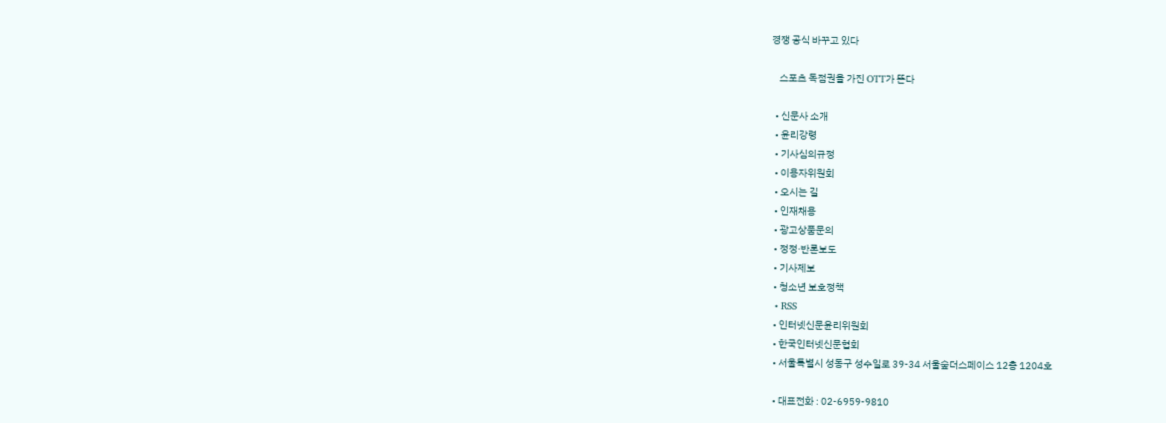경쟁 공식 바꾸고 있다

    스포츠 독점권을 가진 OTT가 뜬다

  • 신문사 소개
  • 윤리강령
  • 기사심의규정
  • 이용자위원회
  • 오시는 길
  • 인재채용
  • 광고상품문의
  • 정정·반론보도
  • 기사제보
  • 청소년 보호정책
  • RSS
  • 인터넷신문윤리위원회
  • 한국인터넷신문협회
  • 서울특별시 성동구 성수일로 39-34 서울숲더스페이스 12층 1204호

  • 대표전화 : 02-6959-9810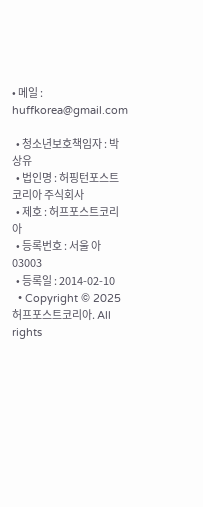• 메일 : huffkorea@gmail.com

  • 청소년보호책임자 : 박상유
  • 법인명 : 허핑턴포스트코리아 주식회사
  • 제호 : 허프포스트코리아
  • 등록번호 : 서울 아 03003
  • 등록일 : 2014-02-10
  • Copyright © 2025 허프포스트코리아. All rights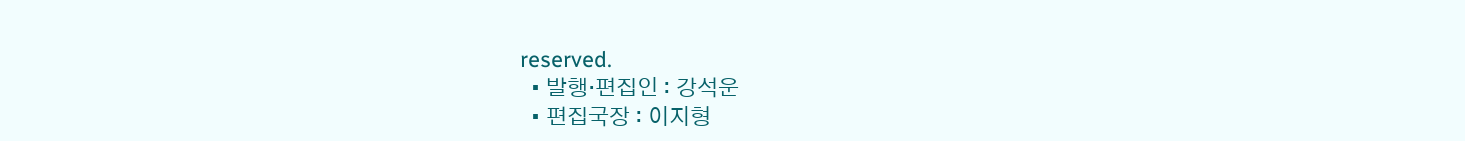reserved.
  • 발행·편집인 : 강석운
  • 편집국장 : 이지형